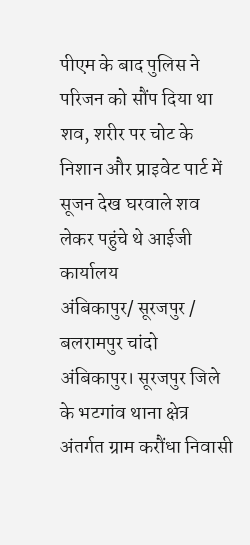पीएम के बाद पुलिस ने परिजन को सौंप दिया था शव, शरीर पर चोट के निशान और प्राइवेट पार्ट में सूजन देख घरवाले शव लेकर पहुंचे थे आईजी कार्यालय
अंबिकापुर/ सूरजपुर / बलरामपुर चांदो
अंबिकापुर। सूरजपुर जिले के भटगांव थाना क्षेत्र अंतर्गत ग्राम करौंधा निवासी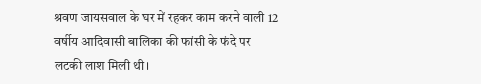श्रवण जायसवाल के घर में रहकर काम करने वाली 12 वर्षीय आदिवासी बालिका की फांसी के फंदे पर लटकी लाश मिली थी।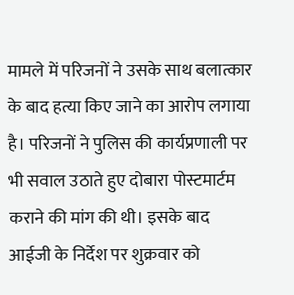मामले में परिजनों ने उसके साथ बलात्कार के बाद हत्या किए जाने का आरोप लगाया है। परिजनों ने पुलिस की कार्यप्रणाली पर भी सवाल उठाते हुए दोबारा पोस्टमार्टम कराने की मांग की थी। इसके बाद आईजी के निर्देश पर शुक्रवार को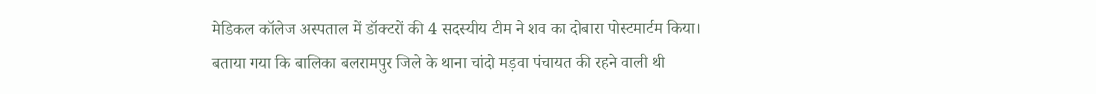मेडिकल कॉलेज अस्पताल में डॉक्टरों की 4 सदस्यीय टीम ने शव का दोबारा पोस्टमार्टम किया।
बताया गया कि बालिका बलरामपुर जिले के थाना चांदो मड़वा पंचायत की रहने वाली थी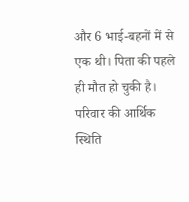और 6 भाई-बहनों में से एक थी। पिता की पहले ही मौत हो चुकी है। परिवार की आर्थिक स्थिति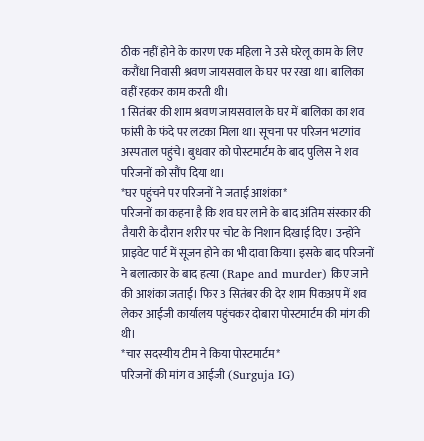ठीक नहीं होने के कारण एक महिला ने उसे घरेलू काम के लिए करौंधा निवासी श्रवण जायसवाल के घर पर रखा था। बालिका वहीं रहकर काम करती थी।
1 सितंबर की शाम श्रवण जायसवाल के घर में बालिका का शव फांसी के फंदे पर लटका मिला था। सूचना पर परिजन भटगांव अस्पताल पहुंचे। बुधवार को पोस्टमार्टम के बाद पुलिस ने शव परिजनों को सौंप दिया था।
*घर पहुंचने पर परिजनों ने जताई आशंका*
परिजनों का कहना है कि शव घर लाने के बाद अंतिम संस्कार की तैयारी के दौरान शरीर पर चोट के निशान दिखाई दिए। उन्होंने प्राइवेट पार्ट में सूजन होने का भी दावा किया। इसके बाद परिजनों ने बलात्कार के बाद हत्या (Rape and murder) किए जाने की आशंका जताई। फिर 3 सितंबर की देर शाम पिकअप में शव लेकर आईजी कार्यालय पहुंचकर दोबारा पोस्टमार्टम की मांग की थी।
*चार सदस्यीय टीम ने किया पोस्टमार्टम*
परिजनों की मांग व आईजी (Surguja IG)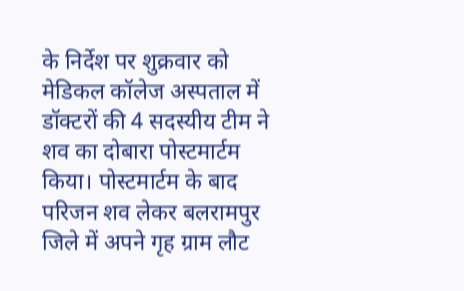के निर्देश पर शुक्रवार को मेडिकल कॉलेज अस्पताल में डॉक्टरों की 4 सदस्यीय टीम ने शव का दोबारा पोस्टमार्टम किया। पोस्टमार्टम के बाद परिजन शव लेकर बलरामपुर जिले में अपने गृह ग्राम लौट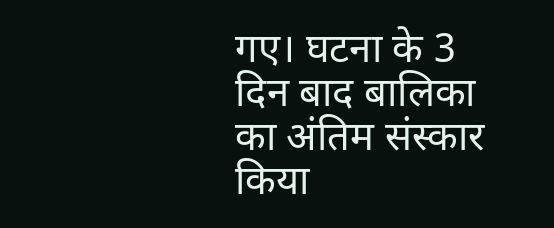गए। घटना के 3 दिन बाद बालिका का अंतिम संस्कार किया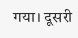गया। दूसरी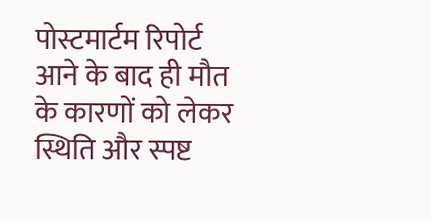पोस्टमार्टम रिपोर्ट आने के बाद ही मौत के कारणों को लेकर स्थिति और स्पष्ट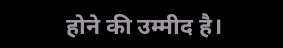होने की उम्मीद है।